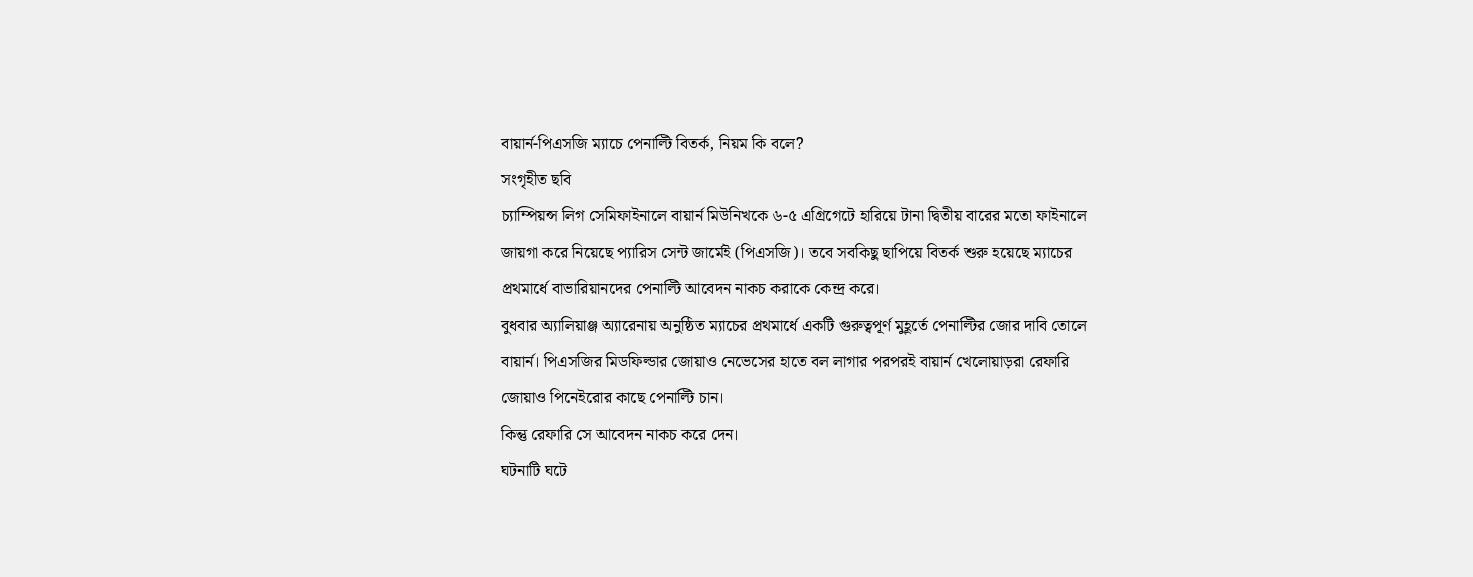বায়ার্ন-পিএসজি ম্যাচে পেনাল্টি বিতর্ক, নিয়ম কি বলে?
সংগৃহীত ছবি
চ্যাম্পিয়ন্স লিগ সেমিফাইনালে বায়ার্ন মিউনিখকে ৬-৫ এগ্রিগেটে হারিয়ে টানা দ্বিতীয় বারের মতো ফাইনালে জায়গা করে নিয়েছে প্যারিস সেন্ট জার্মেই (পিএসজি)। তবে সবকিছু ছাপিয়ে বিতর্ক শুরু হয়েছে ম্যাচের প্রথমার্ধে বাভারিয়ানদের পেনাল্টি আবেদন নাকচ করাকে কেন্দ্র করে।
বুধবার অ্যালিয়াঞ্জ অ্যারেনায় অনুষ্ঠিত ম্যাচের প্রথমার্ধে একটি গুরুত্বপূর্ণ মুহূর্তে পেনাল্টির জোর দাবি তোলে বায়ার্ন। পিএসজির মিডফিল্ডার জোয়াও নেভেসের হাতে বল লাগার পরপরই বায়ার্ন খেলোয়াড়রা রেফারি জোয়াও পিনেইরোর কাছে পেনাল্টি চান।
কিন্তু রেফারি সে আবেদন নাকচ করে দেন।
ঘটনাটি ঘটে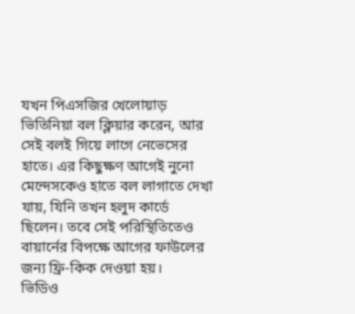যখন পিএসজির খেলোয়াড় ভিতিনিয়া বল ক্লিয়ার করেন, আর সেই বলই গিয়ে লাগে নেভেসের হাতে। এর কিছুক্ষণ আগেই নুনো মেন্দেসকেও হাতে বল লাগাতে দেখা যায়, যিনি তখন হলুদ কার্ডে ছিলেন। তবে সেই পরিস্থিতিতেও বায়ার্নের বিপক্ষে আগের ফাউলের জন্য ফ্রি-কিক দেওয়া হয়।
ভিডিও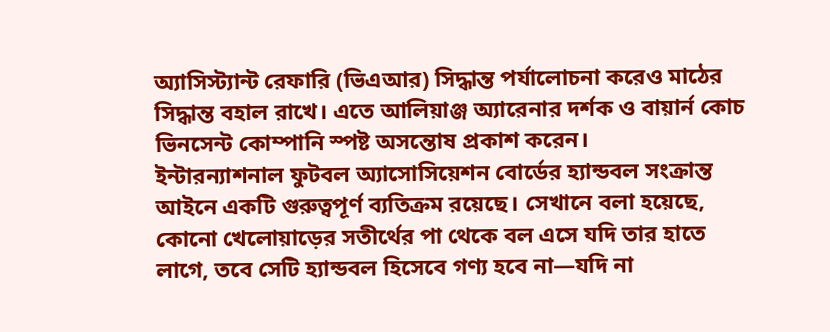অ্যাসিস্ট্যান্ট রেফারি (ভিএআর) সিদ্ধান্ত পর্যালোচনা করেও মাঠের সিদ্ধান্ত বহাল রাখে। এতে আলিয়াঞ্জ অ্যারেনার দর্শক ও বায়ার্ন কোচ ভিনসেন্ট কোম্পানি স্পষ্ট অসন্তোষ প্রকাশ করেন।
ইন্টারন্যাশনাল ফুটবল অ্যাসোসিয়েশন বোর্ডের হ্যান্ডবল সংক্রান্ত আইনে একটি গুরুত্বপূর্ণ ব্যতিক্রম রয়েছে। সেখানে বলা হয়েছে, কোনো খেলোয়াড়ের সতীর্থের পা থেকে বল এসে যদি তার হাতে লাগে, তবে সেটি হ্যান্ডবল হিসেবে গণ্য হবে না—যদি না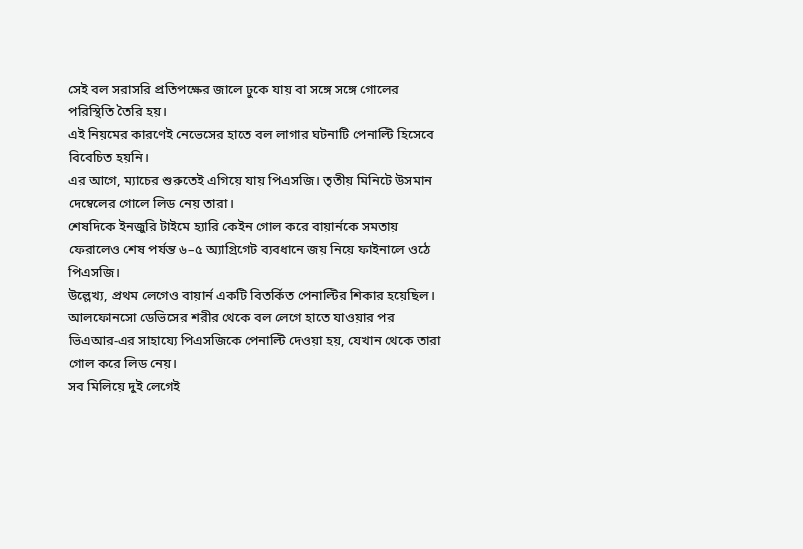সেই বল সরাসরি প্রতিপক্ষের জালে ঢুকে যায় বা সঙ্গে সঙ্গে গোলের পরিস্থিতি তৈরি হয়।
এই নিয়মের কারণেই নেভেসের হাতে বল লাগার ঘটনাটি পেনাল্টি হিসেবে বিবেচিত হয়নি।
এর আগে, ম্যাচের শুরুতেই এগিয়ে যায় পিএসজি। তৃতীয় মিনিটে উসমান দেম্বেলের গোলে লিড নেয় তারা।
শেষদিকে ইনজুরি টাইমে হ্যারি কেইন গোল করে বায়ার্নকে সমতায় ফেরালেও শেষ পর্যন্ত ৬–৫ অ্যাগ্রিগেট ব্যবধানে জয় নিয়ে ফাইনালে ওঠে পিএসজি।
উল্লেখ্য, প্রথম লেগেও বায়ার্ন একটি বিতর্কিত পেনাল্টির শিকার হয়েছিল।
আলফোনসো ডেভিসের শরীর থেকে বল লেগে হাতে যাওয়ার পর ভিএআর-এর সাহায্যে পিএসজিকে পেনাল্টি দেওয়া হয়, যেখান থেকে তারা গোল করে লিড নেয়।
সব মিলিয়ে দুই লেগেই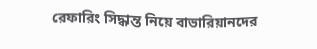রেফারিং সিদ্ধান্ত নিয়ে বাভারিয়ানদের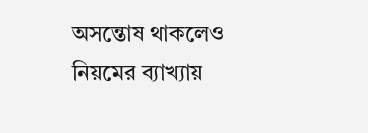অসন্তোষ থাকলেও নিয়মের ব্যাখ্যায়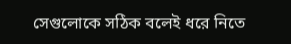সেগুলোকে সঠিক বলেই ধরে নিতে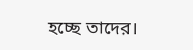হচ্ছে তাদের।